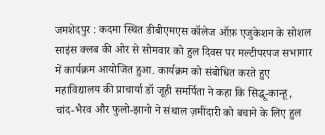जमशेदपुर : कदमा स्थित डीबीएमएस कॉलेज ऑफ़ एजुकेशन के सोशल साइंस क्लब की ओर से सोमवार को हुल दिवस पर मल्टीपरपज सभागार में कार्यक्रम आयोजित हुआ. कार्यक्रम को संबोधित करते हुए महाविद्यालय की प्राचार्या डॉ जूही समर्पिता ने कहा कि सिद्धू-कान्हू, चांद-भैरव और फुलो-झानो ने संथाल ज़मींदारी को बचाने के लिए हुल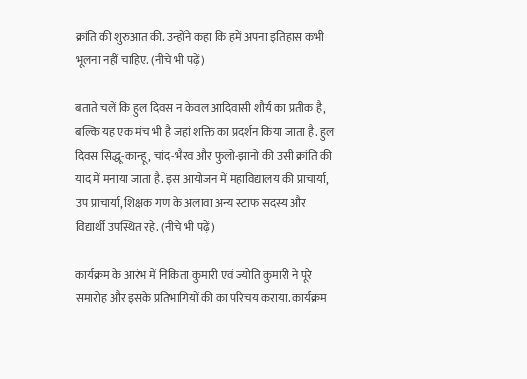क्रांति की शुरुआत की. उन्होंने कहा कि हमें अपना इतिहास कभी भूलना नहीं चाहिए. (नीचे भी पढ़ें)

बताते चलें कि हुल दिवस न केवल आदिवासी शौर्य का प्रतीक है, बल्कि यह एक मंच भी है जहां शक्ति का प्रदर्शन किया जाता है. हुल दिवस सिद्धू-कान्हू, चांद-भैरव और फुलो-झानो की उसी क्रांति की याद में मनाया जाता है. इस आयोजन में महाविद्यालय की प्राचार्या, उप प्राचार्या, शिक्षक गण के अलावा अन्य स्टाफ सदस्य और विद्यार्थी उपस्थित रहे. (नीचे भी पढ़ें)

कार्यक्रम के आरंभ में निकिता कुमारी एवं ज्योति कुमारी ने पूरे समारोह और इसके प्रतिभागियों की का परिचय कराया. कार्यक्रम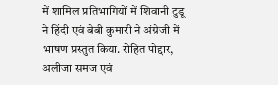में शामिल प्रतिभागियों में शिवानी टुडू ने हिंदी एवं बेबी कुमारी ने अंग्रेजी में भाषण प्रस्तुत किया. रोहित पोद्दार, अलीजा समज एवं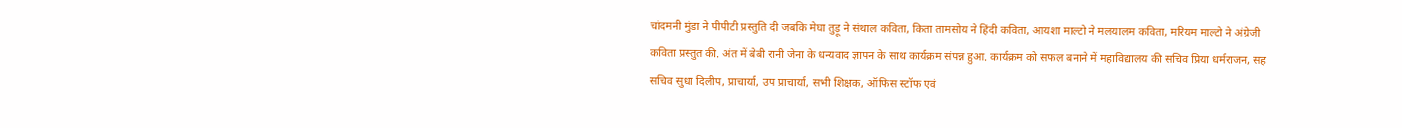चांदमनी मुंडा ने पीपीटी प्रस्तुति दी जबकि मेघा तुड़ू ने संथाल कविता, किता तामसोय ने हिंदी कविता, आयशा माल्टो ने मलयालम कविता, मरियम माल्टो ने अंग्रेजी कविता प्रस्तुत की. अंत में बेबी रानी जेना के धन्यवाद ज्ञापन के साथ कार्यक्रम संपन्न हुआ. कार्यक्रम को सफल बनाने में महाविद्यालय की सचिव प्रिया धर्मराजन, सह सचिव सुधा दिलीप, प्राचार्या, उप प्राचार्या, सभी शिक्षक, ऑफिस स्टॉफ एवं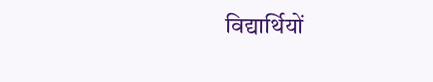विद्यार्थियों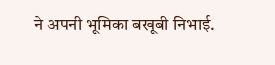ने अपनी भूमिका बखूबी निभाई.